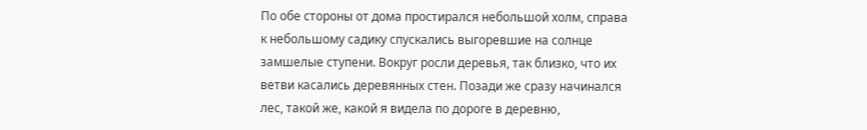По обе стороны от дома простирался небольшой холм, справа к небольшому садику спускались выгоревшие на солнце замшелые ступени. Вокруг росли деревья, так близко, что их ветви касались деревянных стен. Позади же сразу начинался лес, такой же, какой я видела по дороге в деревню,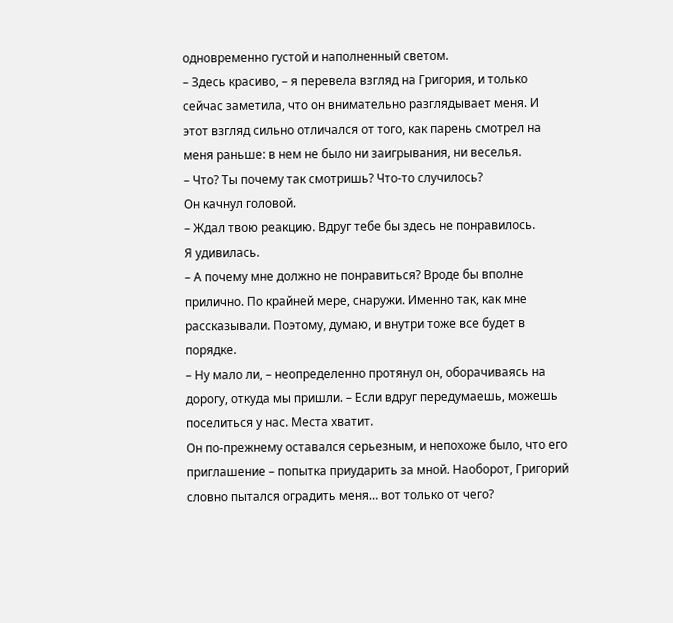одновременно густой и наполненный светом.
– Здесь красиво, – я перевела взгляд на Григория, и только сейчас заметила, что он внимательно разглядывает меня. И этот взгляд сильно отличался от того, как парень смотрел на меня раньше: в нем не было ни заигрывания, ни веселья.
– Что? Ты почему так смотришь? Что-то случилось?
Он качнул головой.
– Ждал твою реакцию. Вдруг тебе бы здесь не понравилось.
Я удивилась.
– А почему мне должно не понравиться? Вроде бы вполне прилично. По крайней мере, снаружи. Именно так, как мне рассказывали. Поэтому, думаю, и внутри тоже все будет в порядке.
– Ну мало ли, – неопределенно протянул он, оборачиваясь на дорогу, откуда мы пришли. – Если вдруг передумаешь, можешь поселиться у нас. Места хватит.
Он по-прежнему оставался серьезным, и непохоже было, что его приглашение – попытка приударить за мной. Наоборот, Григорий словно пытался оградить меня… вот только от чего?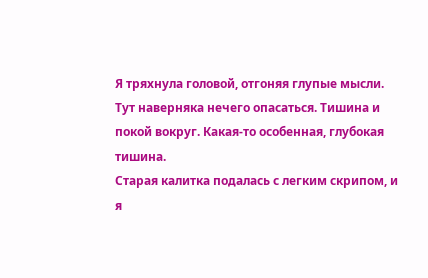Я тряхнула головой, отгоняя глупые мысли. Тут наверняка нечего опасаться. Тишина и покой вокруг. Какая-то особенная, глубокая тишина.
Старая калитка подалась с легким скрипом, и я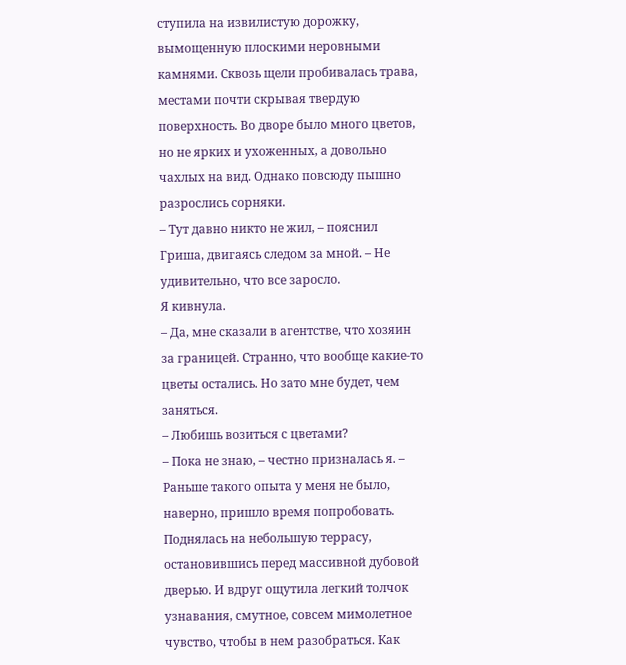ступила на извилистую дорожку, вымощенную плоскими неровными камнями. Сквозь щели пробивалась трава, местами почти скрывая твердую поверхность. Во дворе было много цветов, но не ярких и ухоженных, а довольно чахлых на вид. Однако повсюду пышно разрослись сорняки.
– Тут давно никто не жил, – пояснил Гриша, двигаясь следом за мной. – Не удивительно, что все заросло.
Я кивнула.
– Да, мне сказали в агентстве, что хозяин за границей. Странно, что вообще какие-то цветы остались. Но зато мне будет, чем заняться.
– Любишь возиться с цветами?
– Пока не знаю, – честно призналась я. – Раньше такого опыта у меня не было, наверно, пришло время попробовать.
Поднялась на небольшую террасу, остановившись перед массивной дубовой дверью. И вдруг ощутила легкий толчок узнавания, смутное, совсем мимолетное чувство, чтобы в нем разобраться. Как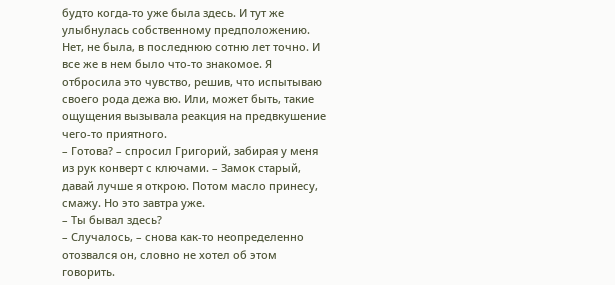будто когда-то уже была здесь. И тут же улыбнулась собственному предположению. Нет, не была, в последнюю сотню лет точно. И все же в нем было что-то знакомое. Я отбросила это чувство, решив, что испытываю своего рода дежа вю. Или, может быть, такие ощущения вызывала реакция на предвкушение чего-то приятного.
– Готова? – спросил Григорий, забирая у меня из рук конверт с ключами. – Замок старый, давай лучше я открою. Потом масло принесу, смажу. Но это завтра уже.
– Ты бывал здесь?
– Случалось, – снова как-то неопределенно отозвался он, словно не хотел об этом говорить.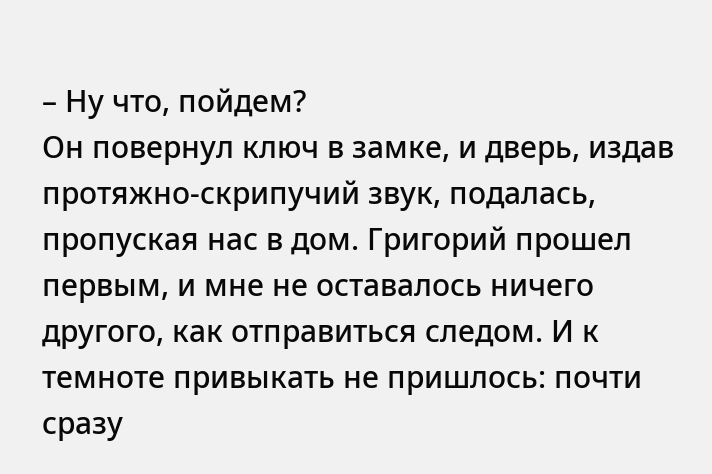– Ну что, пойдем?
Он повернул ключ в замке, и дверь, издав протяжно-скрипучий звук, подалась, пропуская нас в дом. Григорий прошел первым, и мне не оставалось ничего другого, как отправиться следом. И к темноте привыкать не пришлось: почти сразу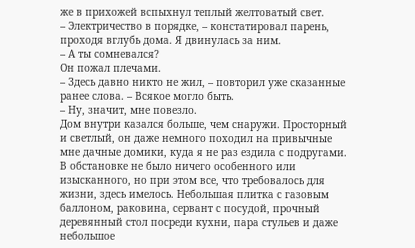же в прихожей вспыхнул теплый желтоватый свет.
– Электричество в порядке, – констатировал парень, проходя вглубь дома. Я двинулась за ним.
– А ты сомневался?
Он пожал плечами.
– Здесь давно никто не жил, – повторил уже сказанные ранее слова. – Всякое могло быть.
– Ну, значит, мне повезло.
Дом внутри казался больше, чем снаружи. Просторный и светлый, он даже немного походил на привычные мне дачные домики, куда я не раз ездила с подругами. В обстановке не было ничего особенного или изысканного, но при этом все, что требовалось для жизни, здесь имелось. Небольшая плитка с газовым баллоном, раковина, сервант с посудой, прочный деревянный стол посреди кухни, пара стульев и даже небольшое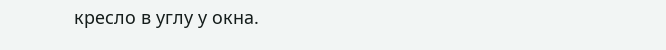кресло в углу у окна.